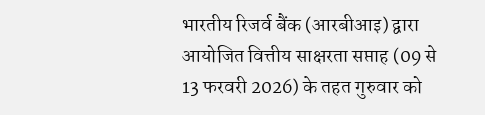भारतीय रिजर्व बैंक (आरबीआइ) द्वारा आयोजित वित्तीय साक्षरता सप्ताह (09 से 13 फरवरी 2026) के तहत गुरुवार को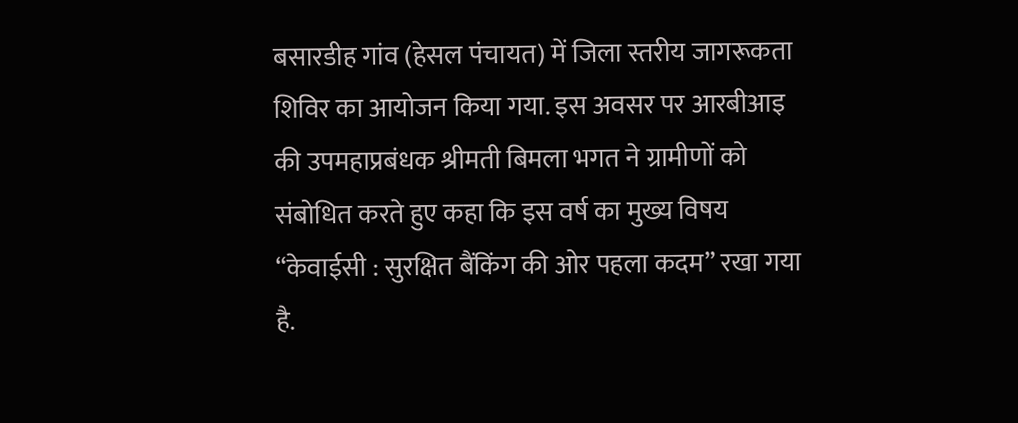बसारडीह गांव (हेसल पंचायत) में जिला स्तरीय जागरूकता शिविर का आयोजन किया गया. इस अवसर पर आरबीआइ की उपमहाप्रबंधक श्रीमती बिमला भगत ने ग्रामीणों को संबोधित करते हुए कहा कि इस वर्ष का मुख्य विषय “केवाईसी : सुरक्षित बैंकिंग की ओर पहला कदम” रखा गया है.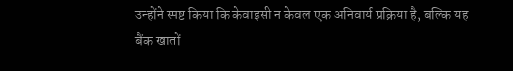उन्होंने स्पष्ट किया कि केवाइसी न केवल एक अनिवार्य प्रक्रिया है, बल्कि यह बैंक खातों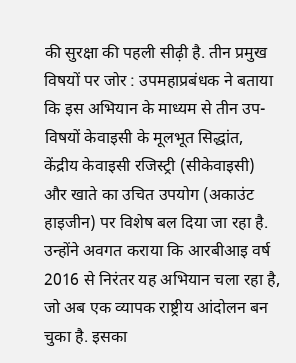की सुरक्षा की पहली सीढ़ी है. तीन प्रमुख विषयों पर जोर : उपमहाप्रबंधक ने बताया कि इस अभियान के माध्यम से तीन उप-विषयों केवाइसी के मूलभूत सिद्धांत, केंद्रीय केवाइसी रजिस्ट्री (सीकेवाइसी) और खाते का उचित उपयोग (अकाउंट हाइजीन) पर विशेष बल दिया जा रहा है. उन्होंने अवगत कराया कि आरबीआइ वर्ष 2016 से निरंतर यह अभियान चला रहा है, जो अब एक व्यापक राष्ट्रीय आंदोलन बन चुका है. इसका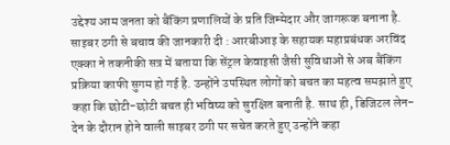उद्देश्य आम जनता को बैंकिंग प्रणालियों के प्रति जिम्मेदार और जागरूक बनाना है. साइबर ठगी से बचाव की जानकारी दी : आरबीआइ के सहायक महाप्रबंधक अरविंद एक्का ने तकनीकी सत्र में बताया कि सेंट्रल केवाइसी जैसी सुविधाओं से अब बैंकिंग प्रक्रिया काफी सुगम हो गई है. उन्होंने उपस्थित लोगों को बचत का महत्व समझाते हुए कहा कि छोटी-छोटी बचत ही भविष्य को सुरक्षित बनाती है. साथ ही, डिजिटल लेन-देन के दौरान होने वाली साइबर ठगी पर सचेत करते हुए उन्होंने कहा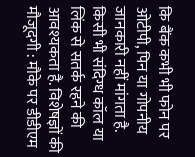कि बैंक कभी भी फोन पर ओटीपी, पिन या गोपनीय जानकारी नहीं मांगता है. किसी भी संदिग्ध कॉल या लिंक से सतर्क रहने की आवश्यकता है. विशेषज्ञों की मौजूदगी : मौके पर डीडीएम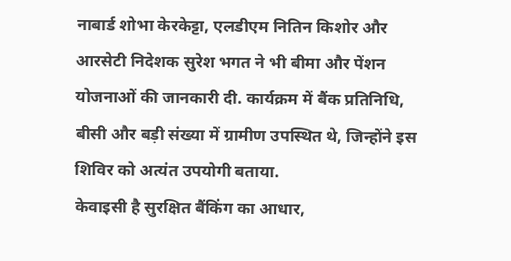नाबार्ड शोभा केरकेट्टा, एलडीएम नितिन किशोर और आरसेटी निदेशक सुरेश भगत ने भी बीमा और पेंशन योजनाओं की जानकारी दी. कार्यक्रम में बैंक प्रतिनिधि, बीसी और बड़ी संख्या में ग्रामीण उपस्थित थे, जिन्होंने इस शिविर को अत्यंत उपयोगी बताया.
केवाइसी है सुरक्षित बैंकिंग का आधार,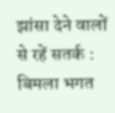झांसा देने वालों से रहें सतर्क : बिमला भगत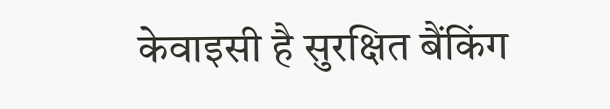केवाइसी है सुरक्षित बैंकिंग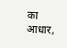का आधार,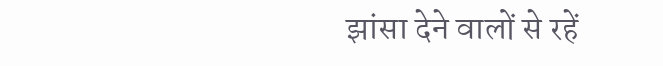झांसा देने वालों से रहें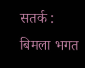सतर्क : बिमला भगत